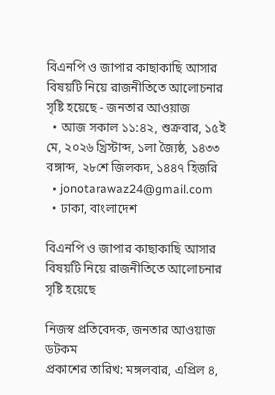বিএনপি ও জাপার কাছাকাছি আসার বিষয়টি নিয়ে রাজনীতিতে আলোচনার সৃষ্টি হয়েছে - জনতার আওয়াজ
  • আজ সকাল ১১:৪২, শুক্রবার, ১৫ই মে, ২০২৬ খ্রিস্টাব্দ, ১লা জ্যৈষ্ঠ, ১৪৩৩ বঙ্গাব্দ, ২৮শে জিলকদ, ১৪৪৭ হিজরি
  • jonotarawaz24@gmail.com
  • ঢাকা, বাংলাদেশ

বিএনপি ও জাপার কাছাকাছি আসার বিষয়টি নিয়ে রাজনীতিতে আলোচনার সৃষ্টি হয়েছে

নিজস্ব প্রতিবেদক, জনতার আওয়াজ ডটকম
প্রকাশের তারিখ: মঙ্গলবার, এপ্রিল ৪,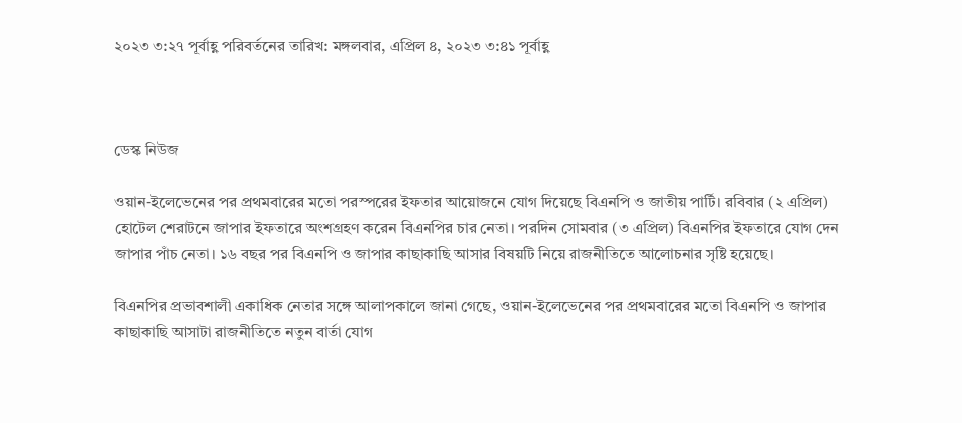২০২৩ ৩:২৭ পূর্বাহ্ণ পরিবর্তনের তারিখ: মঙ্গলবার, এপ্রিল ৪, ২০২৩ ৩:৪১ পূর্বাহ্ণ



ডেস্ক নিউজ

ওয়ান-ইলেভেনের পর প্রথমবারের মতো পরস্পরের ইফতার আয়োজনে যোগ দিয়েছে বিএনপি ও জাতীয় পার্টি। রবিবার (২ এপ্রিল) হোটেল শেরাটনে জাপার ইফতারে অংশগ্রহণ করেন বিএনপির চার নেতা। পরদিন সোমবার (৩ এপ্রিল) বিএনপির ইফতারে যোগ দেন জাপার পাঁচ নেতা। ১৬ বছর পর বিএনপি ও জাপার কাছাকাছি আসার বিষয়টি নিয়ে রাজনীতিতে আলোচনার সৃষ্টি হয়েছে।

বিএনপির প্রভাবশালী একাধিক নেতার সঙ্গে আলাপকালে জানা গেছে, ওয়ান-ইলেভেনের পর প্রথমবারের মতো বিএনপি ও জাপার কাছাকাছি আসাটা রাজনীতিতে নতুন বার্তা যোগ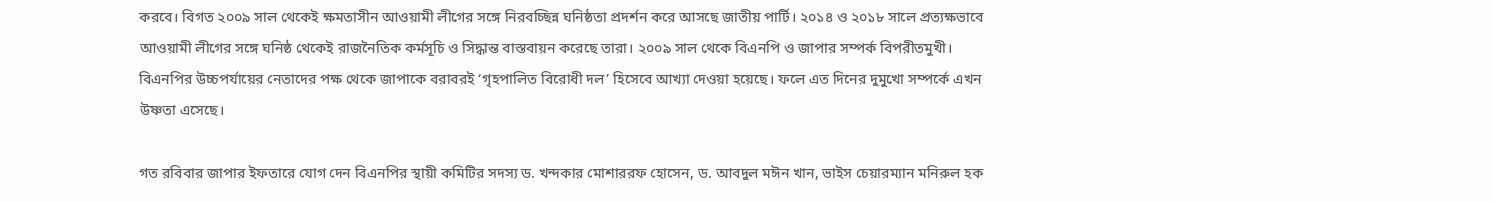করবে। বিগত ২০০৯ সাল থেকেই ক্ষমতাসীন আওয়ামী লীগের সঙ্গে নিরবচ্ছিন্ন ঘনিষ্ঠতা প্রদর্শন করে আসছে জাতীয় পার্টি। ২০১৪ ও ২০১৮ সালে প্রত্যক্ষভাবে আওয়ামী লীগের সঙ্গে ঘনিষ্ঠ থেকেই রাজনৈতিক কর্মসূচি ও সিদ্ধান্ত বাস্তবায়ন করেছে তারা। ২০০৯ সাল থেকে বিএনপি ও জাপার সম্পর্ক বিপরীতমুখী। বিএনপির উচ্চপর্যায়ের নেতাদের পক্ষ থেকে জাপাকে বরাবরই ‘গৃহপালিত বিরোধী দল’ হিসেবে আখ্যা দেওয়া হয়েছে। ফলে এত দিনের দুমুখো সম্পর্কে এখন উষ্ণতা এসেছে।

গত রবিবার জাপার ইফতারে যোগ দেন বিএনপির স্থায়ী কমিটির সদস্য ড. খন্দকার মোশাররফ হোসেন, ড. আবদুল মঈন খান, ভাইস চেয়ারম্যান মনিরুল হক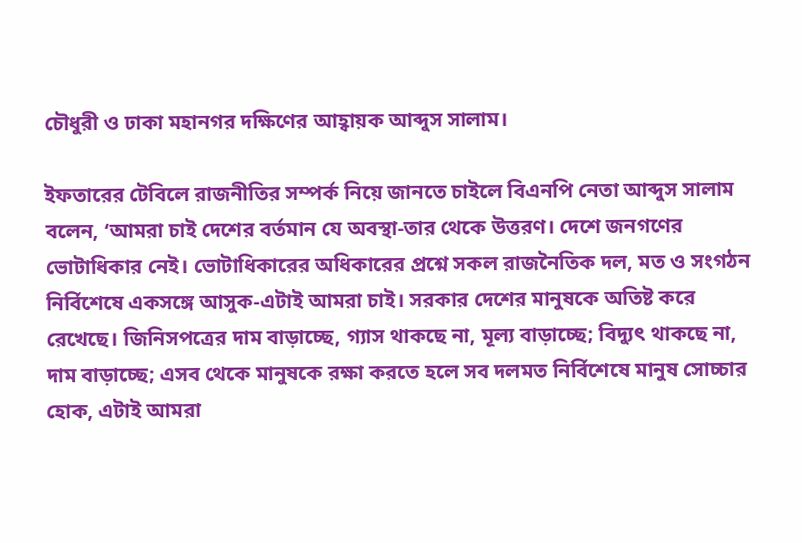চৌধুরী ও ঢাকা মহানগর দক্ষিণের আহ্বায়ক আব্দুস সালাম।

ইফতারের টেবিলে রাজনীতির সম্পর্ক নিয়ে জানতে চাইলে বিএনপি নেতা আব্দুস সালাম বলেন, ‘আমরা চাই দেশের বর্তমান যে অবস্থা-তার থেকে উত্তরণ। দেশে জনগণের ভোটাধিকার নেই। ভোটাধিকারের অধিকারের প্রশ্নে সকল রাজনৈতিক দল, মত ও সংগঠন নির্বিশেষে একসঙ্গে আসুক-এটাই আমরা চাই। সরকার দেশের মানুষকে অতিষ্ট করে রেখেছে। জিনিসপত্রের দাম বাড়াচ্ছে, গ্যাস থাকছে না, মূল্য বাড়াচ্ছে; বিদ্যুৎ থাকছে না, দাম বাড়াচ্ছে; এসব থেকে মানুষকে রক্ষা করতে হলে সব দলমত নির্বিশেষে মানুষ সোচ্চার হোক, এটাই আমরা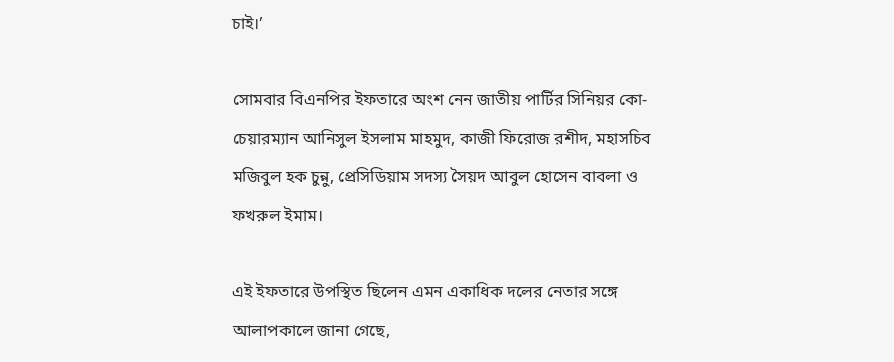চাই।’

সোমবার বিএনপির ইফতারে অংশ নেন জাতীয় পার্টির সিনিয়র কো-চেয়ারম্যান আনিসুল ইসলাম মাহমুদ, কাজী ফিরোজ রশীদ, মহাসচিব মজিবুল হক চুন্নু, প্রেসিডিয়াম সদস্য সৈয়দ আবুল হোসেন বাবলা ও ফখরুল ইমাম।

এই ইফতারে উপস্থিত ছিলেন এমন একাধিক দলের নেতার সঙ্গে আলাপকালে জানা গেছে,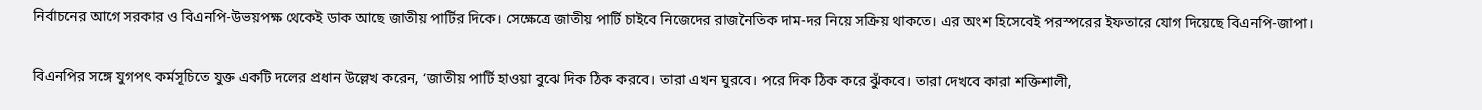নির্বাচনের আগে সরকার ও বিএনপি-উভয়পক্ষ থেকেই ডাক আছে জাতীয় পার্টির দিকে। সেক্ষেত্রে জাতীয় পার্টি চাইবে নিজেদের রাজনৈতিক দাম-দর নিয়ে সক্রিয় থাকতে। এর অংশ হিসেবেই পরস্পরের ইফতারে যোগ দিয়েছে বিএনপি-জাপা।

বিএনপির সঙ্গে যুগপৎ কর্মসূচিতে যুক্ত একটি দলের প্রধান উল্লেখ করেন, ‘জাতীয় পার্টি হাওয়া বুঝে দিক ঠিক করবে। তারা এখন ঘুরবে। পরে দিক ঠিক করে ঝুঁকবে। তারা দেখবে কারা শক্তিশালী,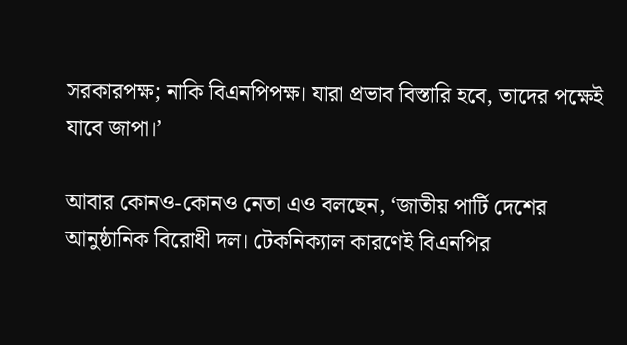সরকারপক্ষ; নাকি বিএনপিপক্ষ। যারা প্রভাব বিস্তারি হবে, তাদের পক্ষেই যাবে জাপা।’

আবার কোনও-কোনও নেতা এও বলছেন, ‘জাতীয় পার্টি দেশের আনুষ্ঠানিক বিরোধী দল। টেকনিক্যাল কারণেই বিএনপির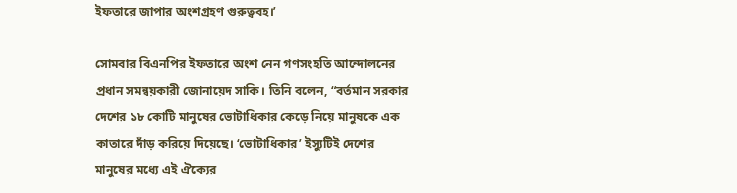ইফতারে জাপার অংশগ্রহণ গুরুত্ববহ।’

সোমবার বিএনপির ইফতারে অংশ নেন গণসংহতি আন্দোলনের প্রধান সমন্বয়কারী জোনায়েদ সাকি। তিনি বলেন, “বর্তমান সরকার দেশের ১৮ কোটি মানুষের ভোটাধিকার কেড়ে নিয়ে মানুষকে এক কাতারে দাঁড় করিয়ে দিয়েছে। ‘ভোটাধিকার’ ইস্যুটিই দেশের মানুষের মধ্যে এই ঐক্যের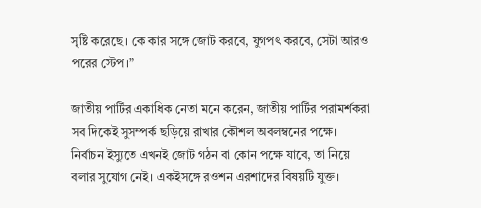সৃষ্টি করেছে। কে কার সঙ্গে জোট করবে, যুগপৎ করবে, সেটা আরও পরের স্টেপ।”

জাতীয় পার্টির একাধিক নেতা মনে করেন, জাতীয় পার্টির পরামর্শকরা সব দিকেই সুসম্পর্ক ছড়িয়ে রাখার কৌশল অবলম্বনের পক্ষে। নির্বাচন ইস্যুতে এখনই জোট গঠন বা কোন পক্ষে যাবে, তা নিয়ে বলার সুযোগ নেই। একইসঙ্গে রওশন এরশাদের বিষয়টি যুক্ত।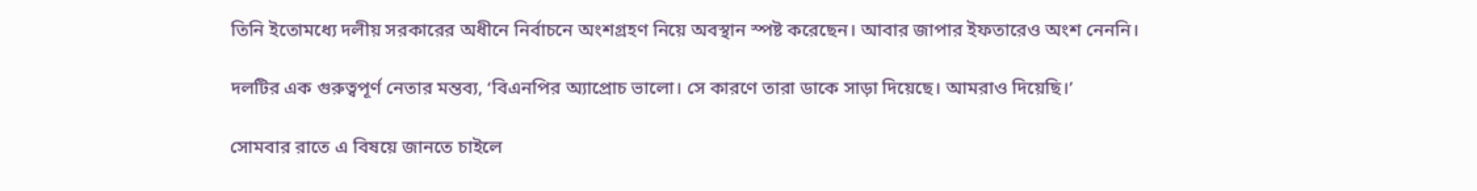তিনি ইতোমধ্যে দলীয় সরকারের অধীনে নির্বাচনে অংশগ্রহণ নিয়ে অবস্থান স্পষ্ট করেছেন। আবার জাপার ইফতারেও অংশ নেননি।

দলটির এক গুরুত্বপূর্ণ নেতার মন্তব্য, ‘বিএনপির অ্যাপ্রোচ ভালো। সে কারণে তারা ডাকে সাড়া দিয়েছে। আমরাও দিয়েছি।’

সোমবার রাতে এ বিষয়ে জানতে চাইলে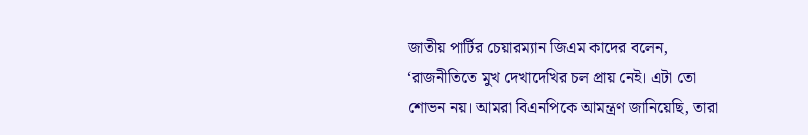জাতীয় পার্টির চেয়ারম্যান জিএম কাদের বলেন, ‘রাজনীতিতে মুখ দেখাদেখির চল প্রায় নেই। এটা তো শোভন নয়। আমরা বিএনপিকে আমন্ত্রণ জানিয়েছি, তারা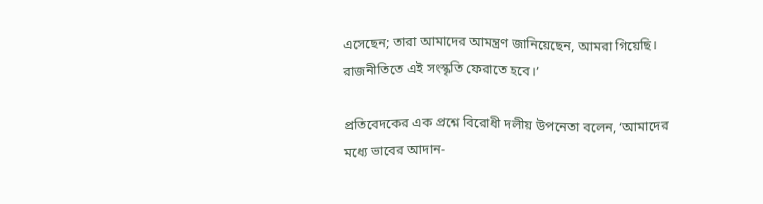এসেছেন; তারা আমাদের আমন্ত্রণ জানিয়েছেন, আমরা গিয়েছি। রাজনীতিতে এই সংস্কৃতি ফেরাতে হবে।’

প্রতিবেদকের এক প্রশ্নে বিরোধী দলীয় উপনেতা বলেন, ‘আমাদের মধ্যে ভাবের আদান-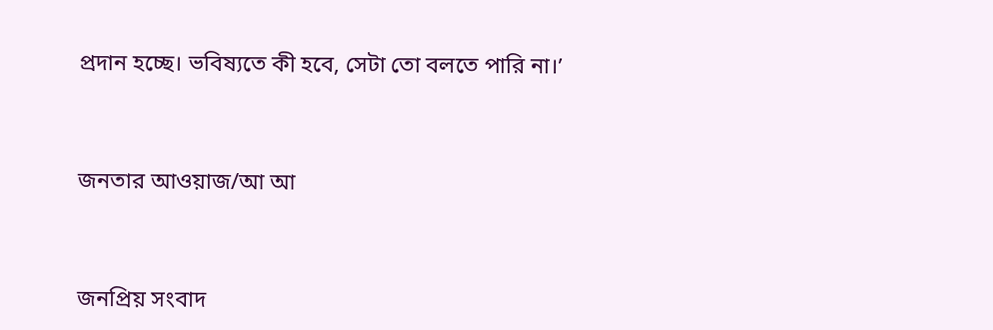প্রদান হচ্ছে। ভবিষ্যতে কী হবে, সেটা তো বলতে পারি না।’



জনতার আওয়াজ/আ আ



জনপ্রিয় সংবাদ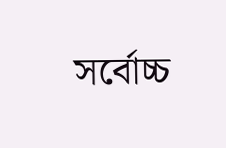সর্বোচ্চ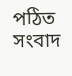পঠিত সংবাদ